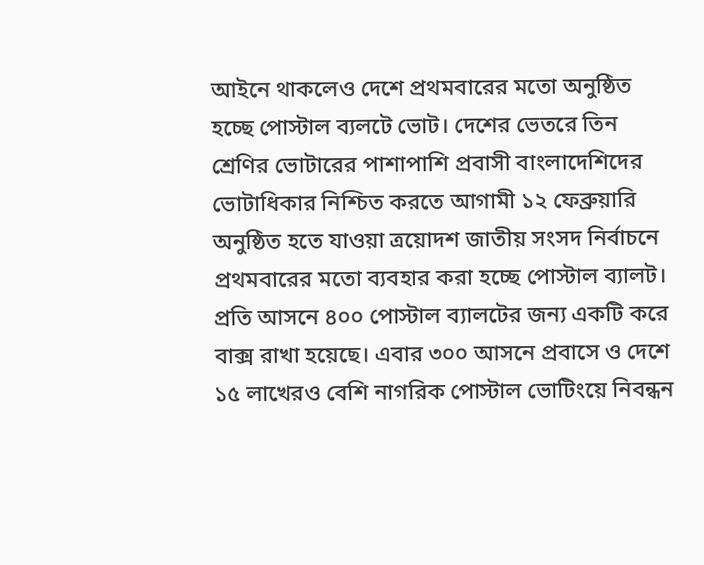আইনে থাকলেও দেশে প্রথমবারের মতো অনুষ্ঠিত হচ্ছে পোস্টাল ব্যলটে ভোট। দেশের ভেতরে তিন শ্রেণির ভোটারের পাশাপাশি প্রবাসী বাংলাদেশিদের ভোটাধিকার নিশ্চিত করতে আগামী ১২ ফেব্রুয়ারি অনুষ্ঠিত হতে যাওয়া ত্রয়োদশ জাতীয় সংসদ নির্বাচনে প্রথমবারের মতো ব্যবহার করা হচ্ছে পোস্টাল ব্যালট। প্রতি আসনে ৪০০ পোস্টাল ব্যালটের জন্য একটি করে বাক্স রাখা হয়েছে। এবার ৩০০ আসনে প্রবাসে ও দেশে ১৫ লাখেরও বেশি নাগরিক পোস্টাল ভোটিংয়ে নিবন্ধন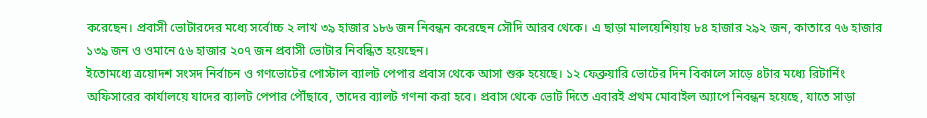করেছেন। প্রবাসী ভোটারদের মধ্যে সর্বোচ্চ ২ লাখ ৩৯ হাজার ১৮৬ জন নিবন্ধন করেছেন সৌদি আরব থেকে। এ ছাড়া মালয়েশিয়ায় ৮৪ হাজার ২৯২ জন, কাতারে ৭৬ হাজার ১৩৯ জন ও ওমানে ৫৬ হাজার ২০৭ জন প্রবাসী ভোটার নিবন্ধিত হয়েছেন।
ইতোমধ্যে ত্রয়োদশ সংসদ নির্বাচন ও গণভোটের পোস্টাল ব্যালট পেপার প্রবাস থেকে আসা শুরু হয়েছে। ১২ ফেব্রুয়ারি ভোটের দিন বিকালে সাড়ে ৪টার মধ্যে রিটার্নিং অফিসারের কার্যালয়ে যাদের ব্যালট পেপার পৌঁছাবে, তাদের ব্যালট গণনা করা হবে। প্রবাস থেকে ভোট দিতে এবারই প্রথম মোবাইল অ্যাপে নিবন্ধন হয়েছে, যাতে সাড়া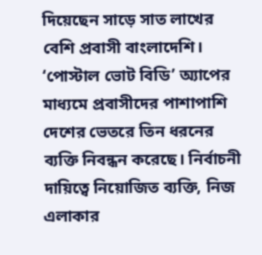দিয়েছেন সাড়ে সাত লাখের বেশি প্রবাসী বাংলাদেশি। ‘পোস্টাল ভোট বিডি’ অ্যাপের মাধ্যমে প্রবাসীদের পাশাপাশি দেশের ভেতরে তিন ধরনের ব্যক্তি নিবন্ধন করেছে। নির্বাচনী দায়িত্বে নিয়োজিত ব্যক্তি, নিজ এলাকার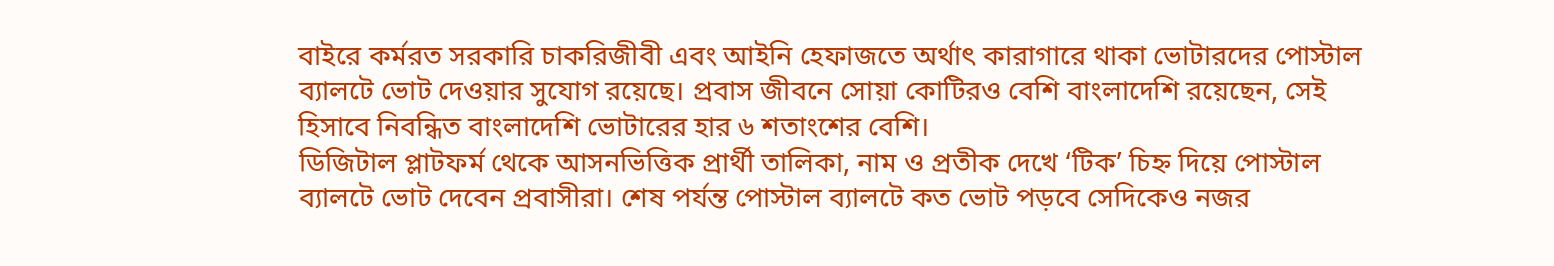বাইরে কর্মরত সরকারি চাকরিজীবী এবং আইনি হেফাজতে অর্থাৎ কারাগারে থাকা ভোটারদের পোস্টাল ব্যালটে ভোট দেওয়ার সুযোগ রয়েছে। প্রবাস জীবনে সোয়া কোটিরও বেশি বাংলাদেশি রয়েছেন, সেই হিসাবে নিবন্ধিত বাংলাদেশি ভোটারের হার ৬ শতাংশের বেশি।
ডিজিটাল প্লাটফর্ম থেকে আসনভিত্তিক প্রার্থী তালিকা, নাম ও প্রতীক দেখে ‘টিক’ চিহ্ন দিয়ে পোস্টাল ব্যালটে ভোট দেবেন প্রবাসীরা। শেষ পর্যন্ত পোস্টাল ব্যালটে কত ভোট পড়বে সেদিকেও নজর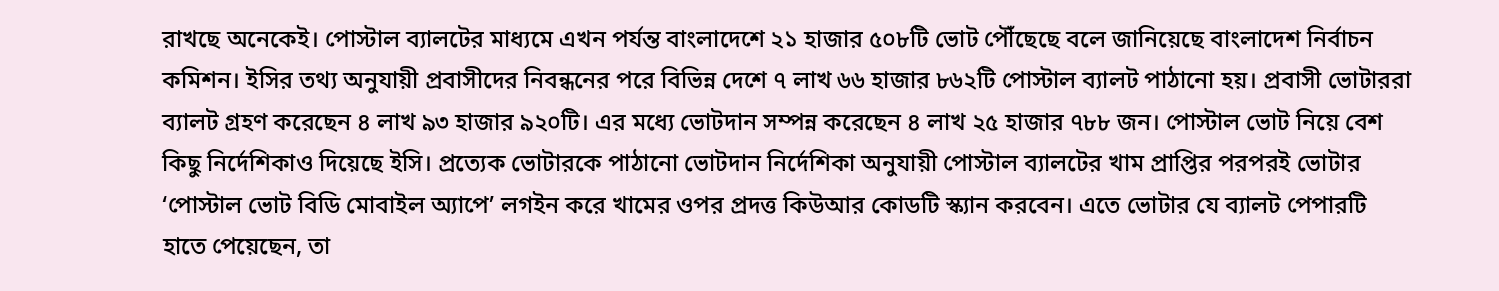রাখছে অনেকেই। পোস্টাল ব্যালটের মাধ্যমে এখন পর্যন্ত বাংলাদেশে ২১ হাজার ৫০৮টি ভোট পৌঁছেছে বলে জানিয়েছে বাংলাদেশ নির্বাচন কমিশন। ইসির তথ্য অনুযায়ী প্রবাসীদের নিবন্ধনের পরে বিভিন্ন দেশে ৭ লাখ ৬৬ হাজার ৮৬২টি পোস্টাল ব্যালট পাঠানো হয়। প্রবাসী ভোটাররা ব্যালট গ্রহণ করেছেন ৪ লাখ ৯৩ হাজার ৯২০টি। এর মধ্যে ভোটদান সম্পন্ন করেছেন ৪ লাখ ২৫ হাজার ৭৮৮ জন। পোস্টাল ভোট নিয়ে বেশ কিছু নির্দেশিকাও দিয়েছে ইসি। প্রত্যেক ভোটারকে পাঠানো ভোটদান নির্দেশিকা অনুযায়ী পোস্টাল ব্যালটের খাম প্রাপ্তির পরপরই ভোটার ‘পোস্টাল ভোট বিডি মোবাইল অ্যাপে’ লগইন করে খামের ওপর প্রদত্ত কিউআর কোডটি স্ক্যান করবেন। এতে ভোটার যে ব্যালট পেপারটি হাতে পেয়েছেন, তা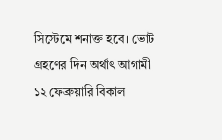সিস্টেমে শনাক্ত হবে। ভোট গ্রহণের দিন অর্থাৎ আগামী ১২ ফেব্রুয়ারি বিকাল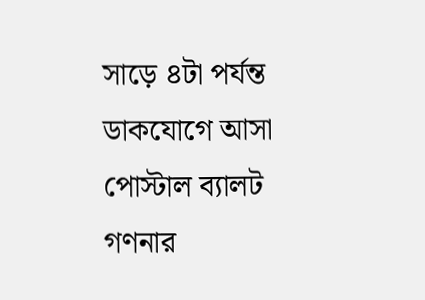সাড়ে ৪টা পর্যন্ত ডাকযোগে আসা পোস্টাল ব্যালট গণনার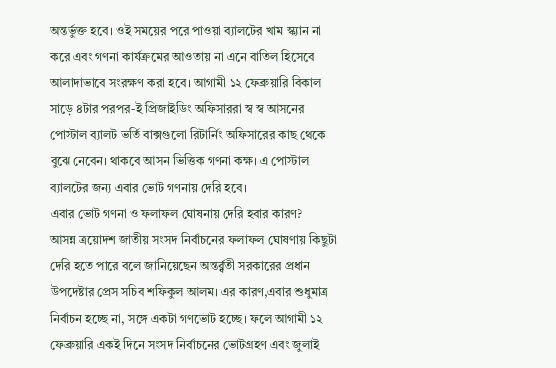অন্তর্ভুক্ত হবে। ওই সময়ের পরে পাওয়া ব্যালটের খাম স্ক্যান না করে এবং গণনা কার্যক্রমের আওতায় না এনে বাতিল হিসেবে আলাদাভাবে সংরক্ষণ করা হবে। আগামী ১২ ফেব্রুয়ারি বিকাল সাড়ে ৪টার পরপর-ই প্রিজাইডিং অফিসাররা স্ব স্ব আসনের পোস্টাল ব্যালট ভর্তি বাক্সগুলো রিটার্নিং অফিসারের কাছ থেকে বুঝে নেবেন। থাকবে আসন ভিত্তিক গণনা কক্ষ। এ পোস্টাল ব্যালটের জন্য এবার ভোট গণনায় দেরি হবে।
এবার ভোট গণনা ও ফলাফল ঘোষনায় দেরি হবার কারণ?
আসন্ন ত্রয়োদশ জাতীয় সংসদ নির্বাচনের ফলাফল ঘোষণায় কিছুটা দেরি হতে পারে বলে জানিয়েছেন অন্তর্র্বতী সরকারের প্রধান উপদেষ্টার প্রেস সচিব শফিকুল আলম। এর কারণ,এবার শুধুমাত্র নির্বাচন হচ্ছে না, সঙ্গে একটা গণভোট হচ্ছে। ফলে আগামী ১২ ফেব্রুয়ারি একই দিনে সংসদ নির্বাচনের ভোটগ্রহণ এবং জুলাই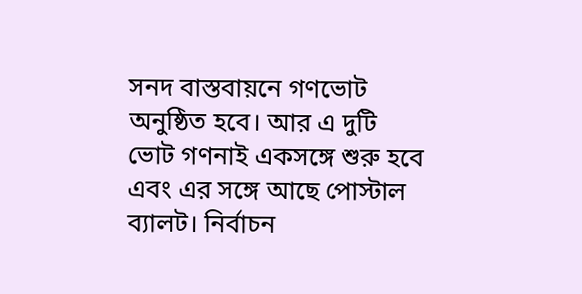সনদ বাস্তবায়নে গণভোট অনুষ্ঠিত হবে। আর এ দুটি ভোট গণনাই একসঙ্গে শুরু হবে এবং এর সঙ্গে আছে পোস্টাল ব্যালট। নির্বাচন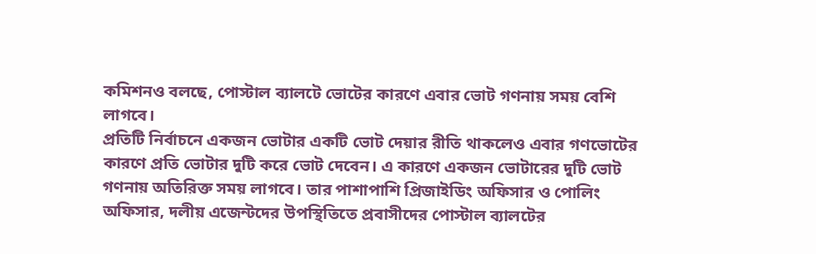কমিশনও বলছে, পোস্টাল ব্যালটে ভোটের কারণে এবার ভোট গণনায় সময় বেশি লাগবে।
প্রতিটি নির্বাচনে একজন ভোটার একটি ভোট দেয়ার রীতি থাকলেও এবার গণভোটের কারণে প্রতি ভোটার দুটি করে ভোট দেবেন। এ কারণে একজন ভোটারের দুটি ভোট গণনায় অতিরিক্ত সময় লাগবে। তার পাশাপাশি প্রিজাইডিং অফিসার ও পোলিং অফিসার, দলীয় এজেন্টদের উপস্থিতিতে প্রবাসীদের পোস্টাল ব্যালটের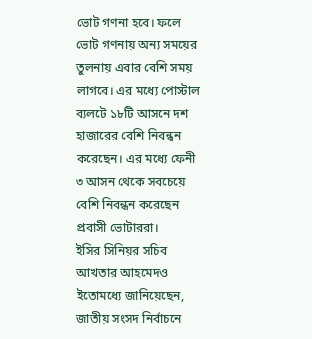ভোট গণনা হবে। ফলে ভোট গণনায় অন্য সময়ের তুলনায় এবার বেশি সময় লাগবে। এর মধ্যে পোস্টাল ব্যলটে ১৮টি আসনে দশ হাজারের বেশি নিবন্ধন করেছেন। এর মধ্যে ফেনী ৩ আসন থেকে সবচেয়ে বেশি নিবন্ধন করেছেন প্রবাসী ভোটাররা।
ইসির সিনিয়র সচিব আখতার আহমেদও ইতোমধ্যে জানিয়েছেন, জাতীয় সংসদ নির্বাচনে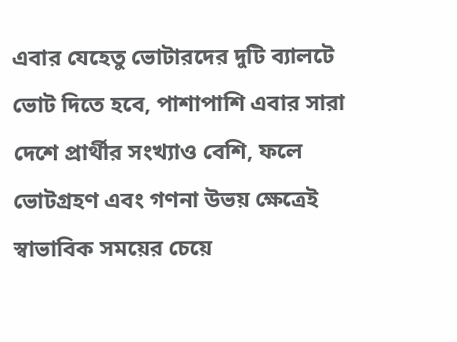এবার যেহেতু ভোটারদের দুটি ব্যালটে ভোট দিতে হবে, পাশাপাশি এবার সারা দেশে প্রার্থীর সংখ্যাও বেশি, ফলে ভোটগ্রহণ এবং গণনা উভয় ক্ষেত্রেই স্বাভাবিক সময়ের চেয়ে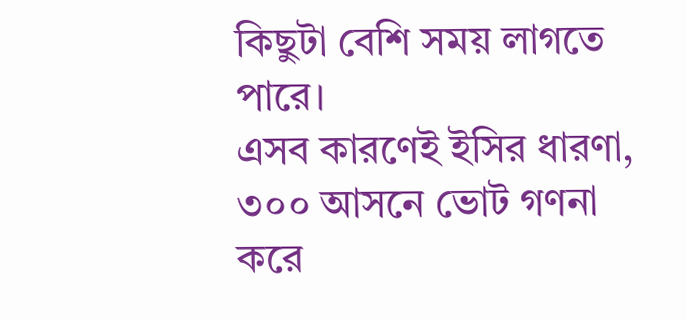কিছুটা বেশি সময় লাগতে পারে।
এসব কারণেই ইসির ধারণা, ৩০০ আসনে ভোট গণনা করে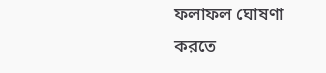ফলাফল ঘোষণা করতে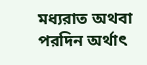মধ্যরাত অথবা পরদিন অর্থাৎ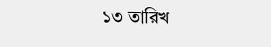১৩ তারিখ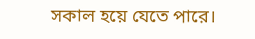সকাল হয়ে যেতে পারে।